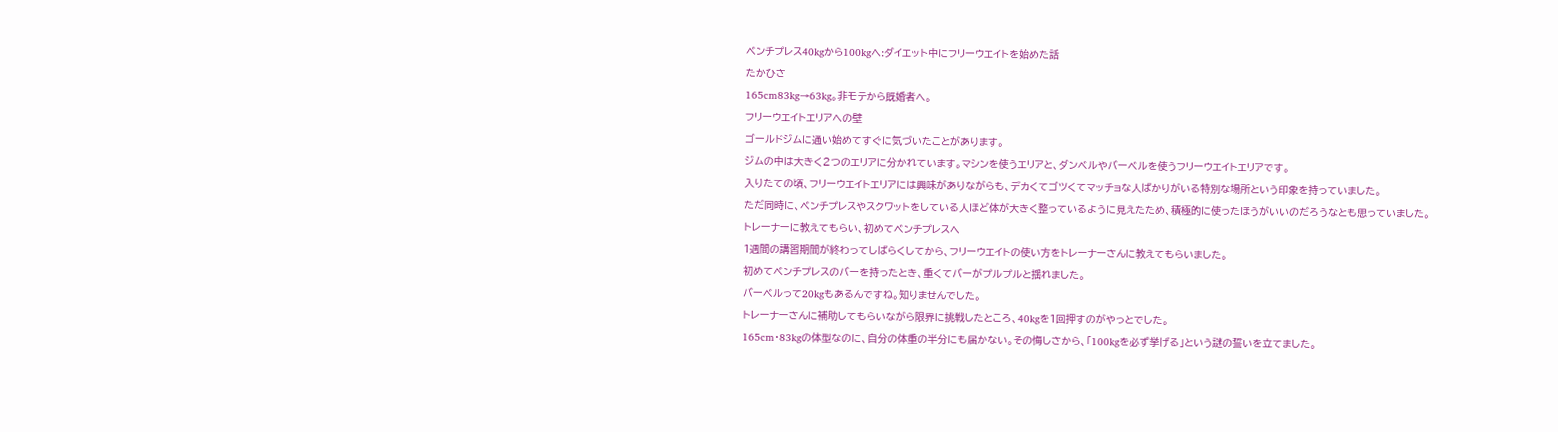ベンチプレス40kgから100kgへ:ダイエット中にフリーウエイトを始めた話
たかひさ
165cm83kg→63kg。非モテから既婚者へ。
フリーウエイトエリアへの壁
ゴールドジムに通い始めてすぐに気づいたことがあります。
ジムの中は大きく2つのエリアに分かれています。マシンを使うエリアと、ダンベルやバーベルを使うフリーウエイトエリアです。
入りたての頃、フリーウエイトエリアには興味がありながらも、デカくてゴツくてマッチョな人ばかりがいる特別な場所という印象を持っていました。
ただ同時に、ベンチプレスやスクワットをしている人ほど体が大きく整っているように見えたため、積極的に使ったほうがいいのだろうなとも思っていました。
トレーナーに教えてもらい、初めてベンチプレスへ
1週間の講習期間が終わってしばらくしてから、フリーウエイトの使い方をトレーナーさんに教えてもらいました。
初めてベンチプレスのバーを持ったとき、重くてバーがプルプルと揺れました。
バーベルって20kgもあるんですね。知りませんでした。
トレーナーさんに補助してもらいながら限界に挑戦したところ、40kgを1回押すのがやっとでした。
165cm・83kgの体型なのに、自分の体重の半分にも届かない。その悔しさから、「100kgを必ず挙げる」という謎の誓いを立てました。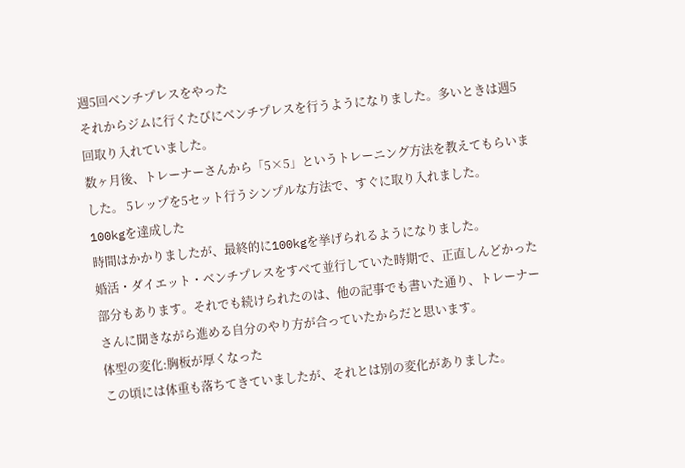週5回ベンチプレスをやった
それからジムに行くたびにベンチプレスを行うようになりました。多いときは週5回取り入れていました。
数ヶ月後、トレーナーさんから「5×5」というトレーニング方法を教えてもらいました。 5レップを5セット行うシンプルな方法で、すぐに取り入れました。
100kgを達成した
時間はかかりましたが、最終的に100kgを挙げられるようになりました。
婚活・ダイエット・ベンチプレスをすべて並行していた時期で、正直しんどかった部分もあります。それでも続けられたのは、他の記事でも書いた通り、トレーナーさんに聞きながら進める自分のやり方が合っていたからだと思います。
体型の変化:胸板が厚くなった
この頃には体重も落ちてきていましたが、それとは別の変化がありました。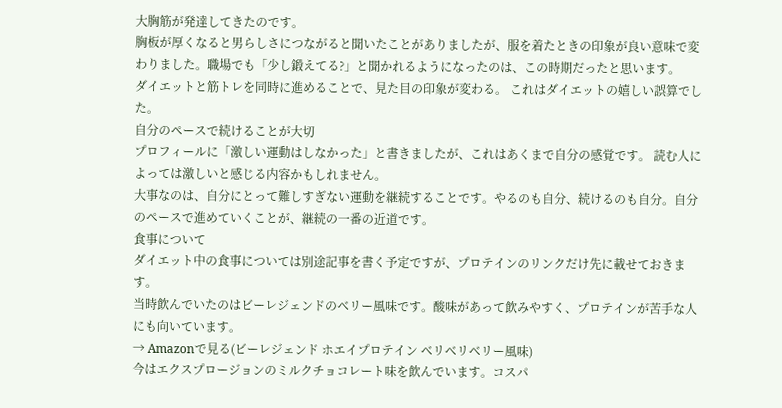大胸筋が発達してきたのです。
胸板が厚くなると男らしさにつながると聞いたことがありましたが、服を着たときの印象が良い意味で変わりました。職場でも「少し鍛えてる?」と聞かれるようになったのは、この時期だったと思います。
ダイエットと筋トレを同時に進めることで、見た目の印象が変わる。 これはダイエットの嬉しい誤算でした。
自分のペースで続けることが大切
プロフィールに「激しい運動はしなかった」と書きましたが、これはあくまで自分の感覚です。 読む人によっては激しいと感じる内容かもしれません。
大事なのは、自分にとって難しすぎない運動を継続することです。やるのも自分、続けるのも自分。自分のペースで進めていくことが、継続の一番の近道です。
食事について
ダイエット中の食事については別途記事を書く予定ですが、プロテインのリンクだけ先に載せておきます。
当時飲んでいたのはビーレジェンドのベリー風味です。酸味があって飲みやすく、プロテインが苦手な人にも向いています。
→ Amazonで見る(ビーレジェンド ホエイプロテイン ベリベリベリー風味)
今はエクスプロージョンのミルクチョコレート味を飲んでいます。コスパ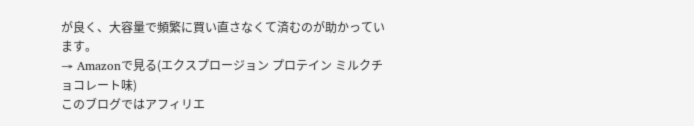が良く、大容量で頻繁に買い直さなくて済むのが助かっています。
→ Amazonで見る(エクスプロージョン プロテイン ミルクチョコレート味)
このブログではアフィリエ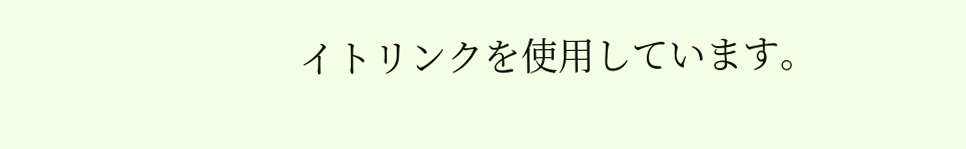イトリンクを使用しています。